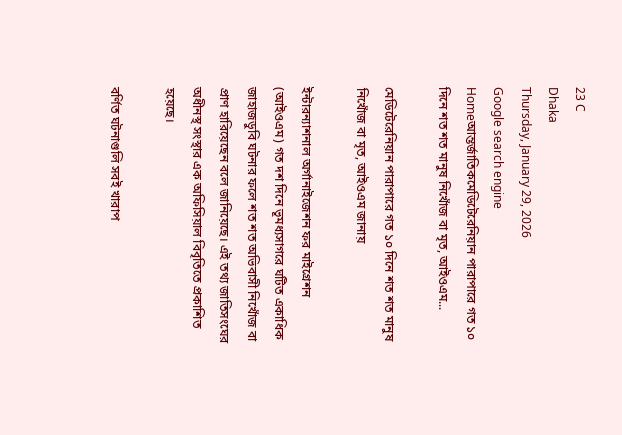23 C
Dhaka
Thursday, January 29, 2026
Google search engine
Homeআন্তর্জাতিকমেডিটেরেনিয়ান পারাপারে গত ১০ দিনে শত শত মানুষ নিখোঁজ বা মৃত, আইওএম...

মেডিটেরেনিয়ান পারাপারে গত ১০ দিনে শত শত মানুষ নিখোঁজ বা মৃত, আইওএম জানায়

ইন্টারন্যাশনাল অর্গানাইজেশন ফর মাইগ্রেশন (আইওএম) গত দশ দিনে ভূমধ্যসাগরে ঘটিত একাধিক জাহাজডুবি ঘটনার ফলে শত শত অভিবাসী নিখোঁজ বা প্রাণ হারিয়েছেন বলে জানিয়েছে। এই তথ্য জাতিসংঘের অধীনস্থ সংস্থার এক অফিসিয়াল বিবৃতিতে প্রকাশিত হয়েছে।

বর্ণিত ঘটনাগুলি সবই খারাপ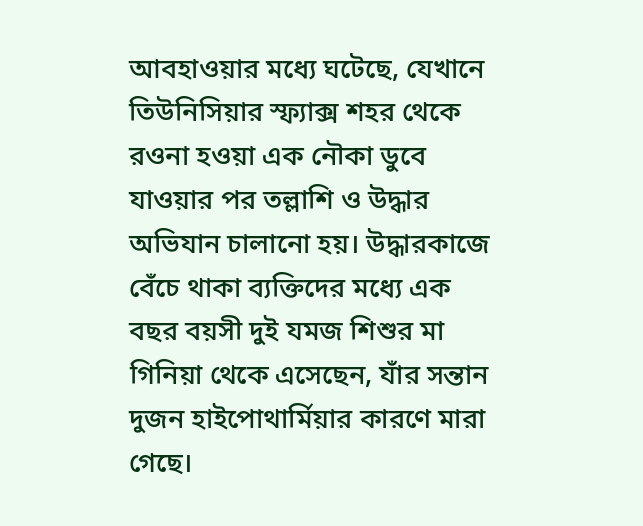আবহাওয়ার মধ্যে ঘটেছে, যেখানে তিউনিসিয়ার স্ফ্যাক্স শহর থেকে রওনা হওয়া এক নৌকা ডুবে যাওয়ার পর তল্লাশি ও উদ্ধার অভিযান চালানো হয়। উদ্ধারকাজে বেঁচে থাকা ব্যক্তিদের মধ্যে এক বছর বয়সী দুই যমজ শিশুর মা গিনিয়া থেকে এসেছেন, যাঁর সন্তান দুজন হাইপোথার্মিয়ার কারণে মারা গেছে।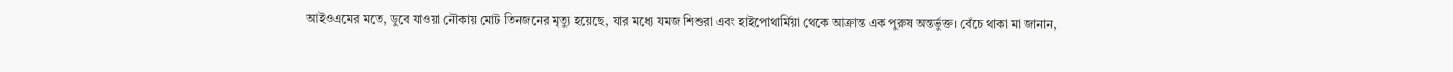আইওএমের মতে, ডুবে যাওয়া নৌকায় মোট তিনজনের মৃত্যু হয়েছে, যার মধ্যে যমজ শিশুরা এবং হাইপোথার্মিয়া থেকে আক্রান্ত এক পুরুষ অন্তর্ভুক্ত। বেঁচে থাকা মা জানান,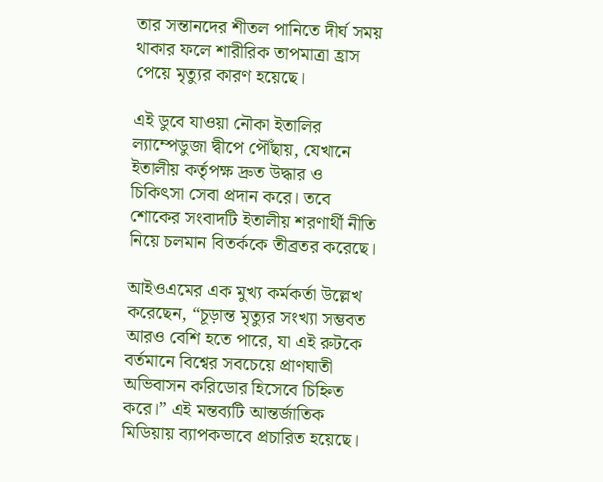তার সন্তানদের শীতল পানিতে দীর্ঘ সময় থাকার ফলে শারীরিক তাপমাত্রা হ্রাস পেয়ে মৃত্যুর কারণ হয়েছে।

এই ডুবে যাওয়া নৌকা ইতালির ল্যাম্পেডুজা দ্বীপে পৌঁছায়, যেখানে ইতালীয় কর্তৃপক্ষ দ্রুত উদ্ধার ও চিকিৎসা সেবা প্রদান করে। তবে শোকের সংবাদটি ইতালীয় শরণার্থী নীতি নিয়ে চলমান বিতর্ককে তীব্রতর করেছে।

আইওএমের এক মুখ্য কর্মকর্তা উল্লেখ করেছেন, “চূড়ান্ত মৃত্যুর সংখ্যা সম্ভবত আরও বেশি হতে পারে, যা এই রুটকে বর্তমানে বিশ্বের সবচেয়ে প্রাণঘাতী অভিবাসন করিডোর হিসেবে চিহ্নিত করে।” এই মন্তব্যটি আন্তর্জাতিক মিডিয়ায় ব্যাপকভাবে প্রচারিত হয়েছে।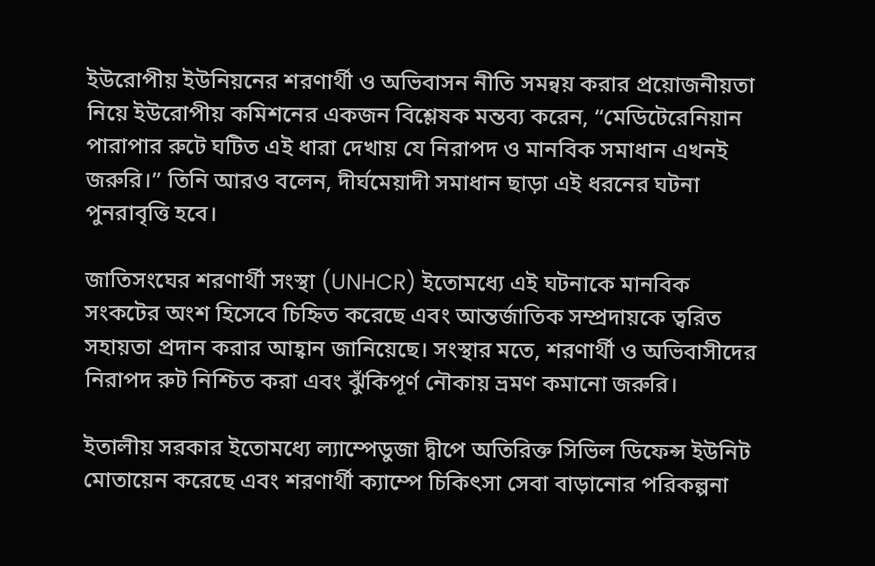ইউরোপীয় ইউনিয়নের শরণার্থী ও অভিবাসন নীতি সমন্বয় করার প্রয়োজনীয়তা নিয়ে ইউরোপীয় কমিশনের একজন বিশ্লেষক মন্তব্য করেন, “মেডিটেরেনিয়ান পারাপার রুটে ঘটিত এই ধারা দেখায় যে নিরাপদ ও মানবিক সমাধান এখনই জরুরি।” তিনি আরও বলেন, দীর্ঘমেয়াদী সমাধান ছাড়া এই ধরনের ঘটনা পুনরাবৃত্তি হবে।

জাতিসংঘের শরণার্থী সংস্থা (UNHCR) ইতোমধ্যে এই ঘটনাকে মানবিক সংকটের অংশ হিসেবে চিহ্নিত করেছে এবং আন্তর্জাতিক সম্প্রদায়কে ত্বরিত সহায়তা প্রদান করার আহ্বান জানিয়েছে। সংস্থার মতে, শরণার্থী ও অভিবাসীদের নিরাপদ রুট নিশ্চিত করা এবং ঝুঁকিপূর্ণ নৌকায় ভ্রমণ কমানো জরুরি।

ইতালীয় সরকার ইতোমধ্যে ল্যাম্পেডুজা দ্বীপে অতিরিক্ত সিভিল ডিফেন্স ইউনিট মোতায়েন করেছে এবং শরণার্থী ক্যাম্পে চিকিৎসা সেবা বাড়ানোর পরিকল্পনা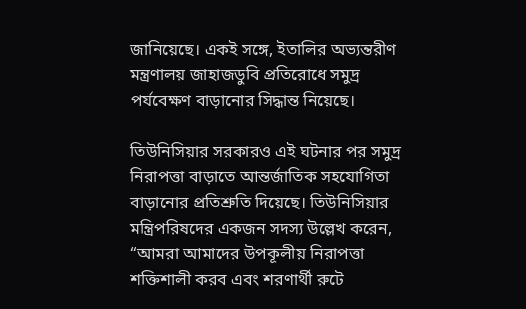জানিয়েছে। একই সঙ্গে, ইতালির অভ্যন্তরীণ মন্ত্রণালয় জাহাজডুবি প্রতিরোধে সমুদ্র পর্যবেক্ষণ বাড়ানোর সিদ্ধান্ত নিয়েছে।

তিউনিসিয়ার সরকারও এই ঘটনার পর সমুদ্র নিরাপত্তা বাড়াতে আন্তর্জাতিক সহযোগিতা বাড়ানোর প্রতিশ্রুতি দিয়েছে। তিউনিসিয়ার মন্ত্রিপরিষদের একজন সদস্য উল্লেখ করেন, “আমরা আমাদের উপকূলীয় নিরাপত্তা শক্তিশালী করব এবং শরণার্থী রুটে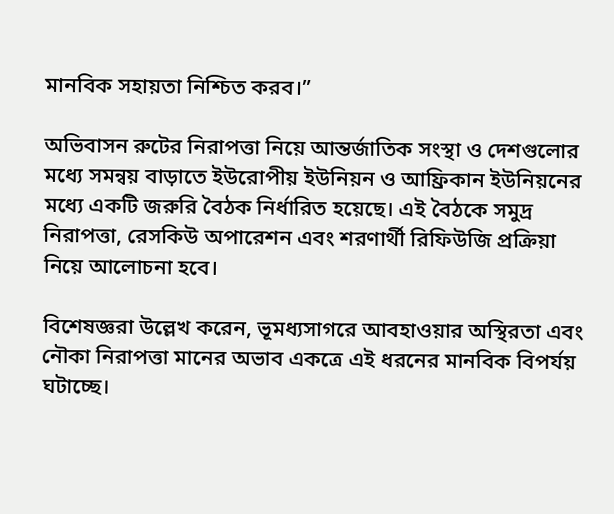মানবিক সহায়তা নিশ্চিত করব।”

অভিবাসন রুটের নিরাপত্তা নিয়ে আন্তর্জাতিক সংস্থা ও দেশগুলোর মধ্যে সমন্বয় বাড়াতে ইউরোপীয় ইউনিয়ন ও আফ্রিকান ইউনিয়নের মধ্যে একটি জরুরি বৈঠক নির্ধারিত হয়েছে। এই বৈঠকে সমুদ্র নিরাপত্তা, রেসকিউ অপারেশন এবং শরণার্থী রিফিউজি প্রক্রিয়া নিয়ে আলোচনা হবে।

বিশেষজ্ঞরা উল্লেখ করেন, ভূমধ্যসাগরে আবহাওয়ার অস্থিরতা এবং নৌকা নিরাপত্তা মানের অভাব একত্রে এই ধরনের মানবিক বিপর্যয় ঘটাচ্ছে।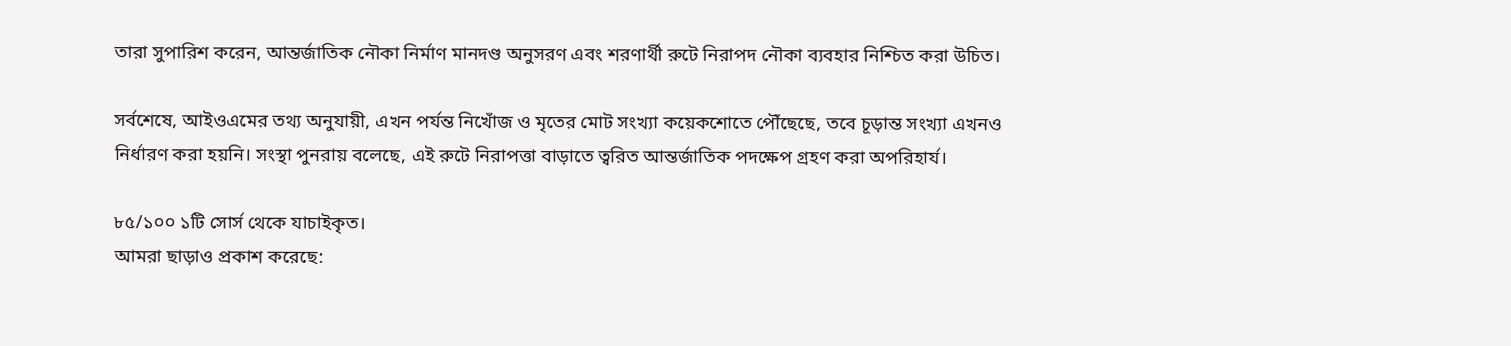তারা সুপারিশ করেন, আন্তর্জাতিক নৌকা নির্মাণ মানদণ্ড অনুসরণ এবং শরণার্থী রুটে নিরাপদ নৌকা ব্যবহার নিশ্চিত করা উচিত।

সর্বশেষে, আইওএমের তথ্য অনুযায়ী, এখন পর্যন্ত নিখোঁজ ও মৃতের মোট সংখ্যা কয়েকশোতে পৌঁছেছে, তবে চূড়ান্ত সংখ্যা এখনও নির্ধারণ করা হয়নি। সংস্থা পুনরায় বলেছে, এই রুটে নিরাপত্তা বাড়াতে ত্বরিত আন্তর্জাতিক পদক্ষেপ গ্রহণ করা অপরিহার্য।

৮৫/১০০ ১টি সোর্স থেকে যাচাইকৃত।
আমরা ছাড়াও প্রকাশ করেছে: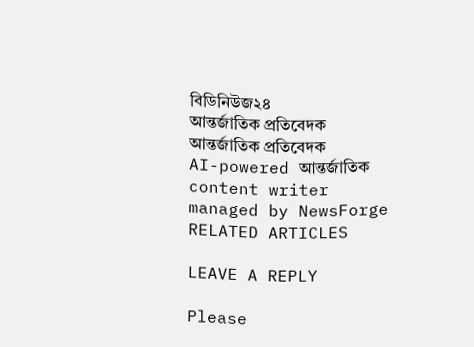বিডিনিউজ২৪
আন্তর্জাতিক প্রতিবেদক
আন্তর্জাতিক প্রতিবেদক
AI-powered আন্তর্জাতিক content writer managed by NewsForge
RELATED ARTICLES

LEAVE A REPLY

Please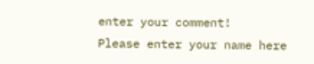enter your comment!
Please enter your name here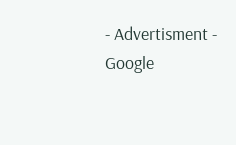- Advertisment -
Google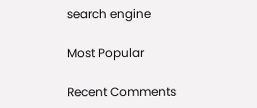search engine

Most Popular

Recent Comments